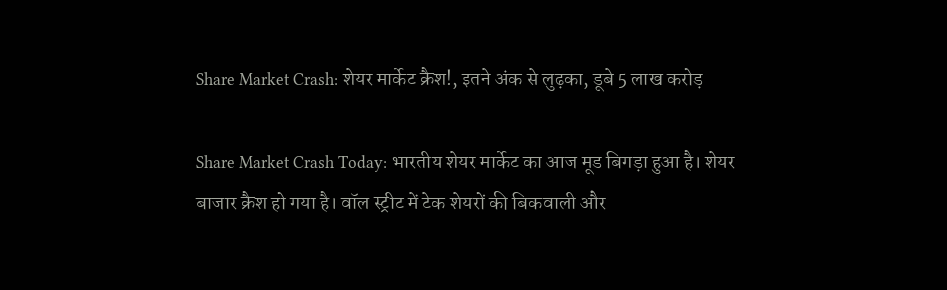Share Market Crash: शेयर मार्केट क्रैश!, इतने अंक से लुढ़का, डूबे 5 लाख करोड़

Share Market Crash Today: भारतीय शेयर मार्केट का आज मूड बिगड़ा हुआ है। शेयर बाजार क्रैश हो गया है। वॉल स्ट्रीट में टेक शेयरों की बिकवाली और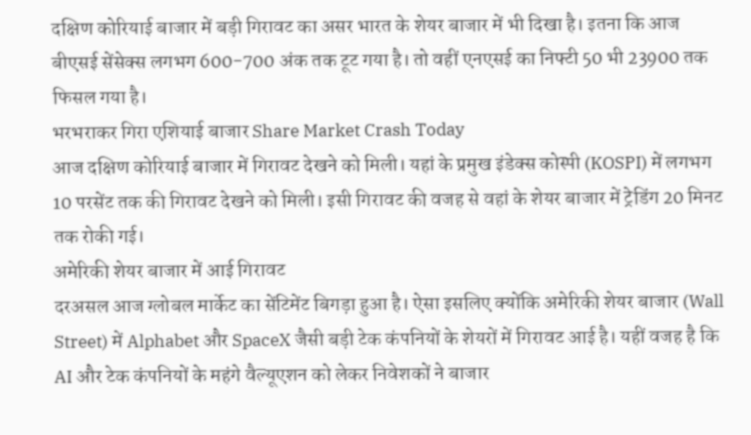दक्षिण कोरियाई बाजार में बड़ी गिरावट का असर भारत के शेयर बाजार में भी दिखा है। इतना कि आज बीएसई सेंसेक्स लगभग 600-700 अंक तक टूट गया है। तो वहीं एनएसई का निफ्टी 50 भी 23900 तक फिसल गया है।
भरभराकर गिरा एशियाई बाजार Share Market Crash Today
आज दक्षिण कोरियाई बाजार में गिरावट देखने को मिली। यहां के प्रमुख इंडेक्स कोस्पी (KOSPI) में लगभग 10 परसेंट तक की गिरावट देखने को मिली। इसी गिरावट की वजह से वहां के शेयर बाजार में ट्रेडिंग 20 मिनट तक रोकी गई।
अमेरिकी शेयर बाजार में आई गिरावट
दरअसल आज ग्लोबल मार्केट का सेंटिमेंट बिगड़ा हुआ है। ऐसा इसलिए क्योंकि अमेरिकी शेयर बाजार (Wall Street) में Alphabet और SpaceX जैसी बड़ी टेक कंपनियों के शेयरों में गिरावट आई है। यहीं वजह है कि AI और टेक कंपनियों के महंगे वैल्यूएशन को लेकर निवेशकों ने बाजार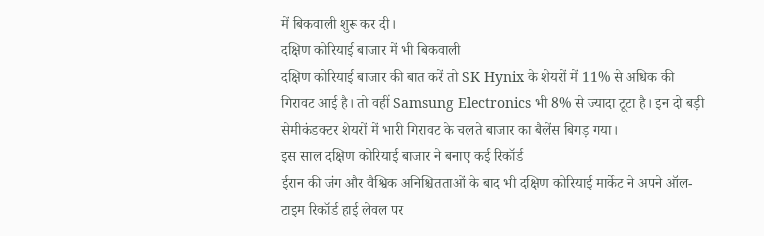में बिकवाली शुरू कर दी।
दक्षिण कोरियाई बाजार में भी बिकवाली
दक्षिण कोरियाई बाजार की बात करें तो SK Hynix के शेयरों में 11% से अधिक की गिरावट आई है। तो वहीं Samsung Electronics भी 8% से ज्यादा टूटा है। इन दो बड़ी सेमीकंडक्टर शेयरों में भारी गिरावट के चलते बाजार का बैलेंस बिगड़ गया।
इस साल दक्षिण कोरियाई बाजार ने बनाए कई रिकॉर्ड
ईरान की जंग और वैश्विक अनिश्चितताओं के बाद भी दक्षिण कोरियाई मार्केट ने अपने ऑल-टाइम रिकॉर्ड हाई लेवल पर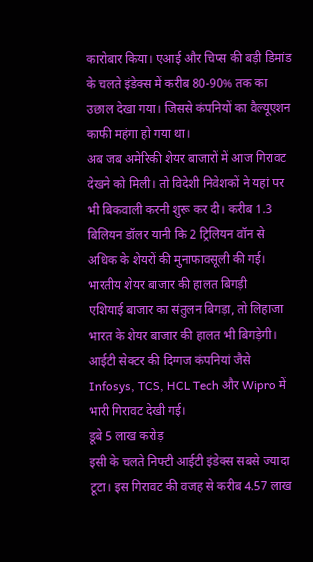कारोबार किया। एआई और चिप्स की बड़ी डिमांड के चलते इंडेक्स में करीब 80-90% तक का उछाल देखा गया। जिससे कंपनियों का वैल्यूएशन काफी महंगा हो गया था।
अब जब अमेरिकी शेयर बाजारों में आज गिरावट देखने को मिली। तो विदेशी निवेशकों ने यहां पर भी बिकवाली करनी शुरू कर दी। करीब 1.3 बिलियन डॉलर यानी कि 2 ट्रिलियन वॉन से अधिक के शेयरों की मुनाफावसूली की गई।
भारतीय शेयर बाजार की हालत बिगड़ी
एशियाई बाजार का संतुलन बिगड़ा, तो लिहाजा भारत के शेयर बाजार की हालत भी बिगड़ेगी। आईटी सेक्टर की दिग्गज कंपनियां जैसे Infosys, TCS, HCL Tech और Wipro में भारी गिरावट देखी गई।
डूबे 5 लाख करोड़
इसी के चलते निफ्टी आईटी इंडेक्स सबसे ज्यादा टूटा। इस गिरावट की वजह से करीब 4.57 लाख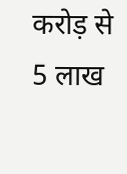करोड़ से 5 लाख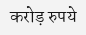करोड़ रुपये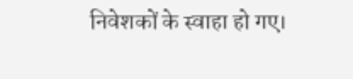निवेशकों के स्वाहा हो गए।